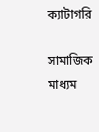ক্যাটাগরি

সামাজিক মাধ্যম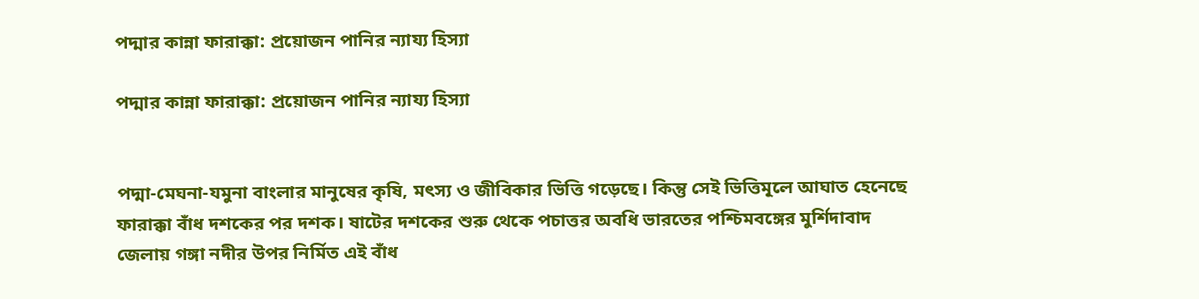পদ্মার কান্না ফারাক্কা: প্রয়োজন পানির ন্যায্য হিস্যা

পদ্মার কান্না ফারাক্কা: প্রয়োজন পানির ন্যায্য হিস্যা


পদ্মা-মেঘনা-যমুনা বাংলার মানুষের কৃষি, মৎস্য ও জীবিকার ভিত্তি গড়েছে। কিন্তু সেই ভিত্তিমূলে আঘাত হেনেছে ফারাক্কা বাঁধ দশকের পর দশক। ষাটের দশকের শুরু থেকে পচাত্তর অবধি ভারতের পশ্চিমবঙ্গের মুর্শিদাবাদ জেলায় গঙ্গা নদীর উপর নির্মিত এই বাঁধ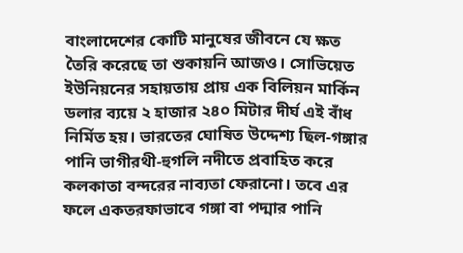বাংলাদেশের কোটি মানুষের জীবনে যে ক্ষত তৈরি করেছে তা শুকায়নি আজও। সোভিয়েত ইউনিয়নের সহায়তায় প্রায় এক বিলিয়ন মার্কিন ডলার ব্যয়ে ২ হাজার ২৪০ মিটার দীর্ঘ এই বাঁধ নির্মিত হয়। ভারতের ঘোষিত উদ্দেশ্য ছিল-গঙ্গার পানি ভাগীরথী-হুগলি নদীতে প্রবাহিত করে কলকাতা বন্দরের নাব্যতা ফেরানো। তবে এর ফলে একতরফাভাবে গঙ্গা বা পদ্মার পানি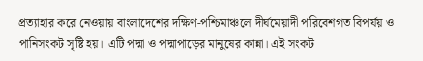প্রত্যাহার করে নেওয়ায় বাংলাদেশের দক্ষিণ-পশ্চিমাঞ্চলে দীর্ঘমেয়াদী পরিবেশগত বিপর্যয় ও পানিসংকট সৃষ্টি হয়। এটি পদ্মা ও পদ্মাপাড়ের মানুষের কান্না। এই সংকট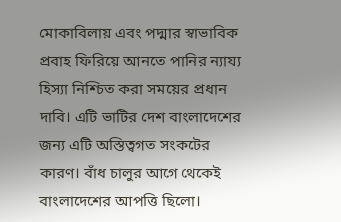মোকাবিলায় এবং পদ্মার স্বাভাবিক প্রবাহ ফিরিয়ে আনতে পানির ন্যায্য হিস্যা নিশ্চিত করা সময়ের প্রধান দাবি। এটি ভাটির দেশ বাংলাদেশের জন্য এটি অস্তিত্বগত সংকটের কারণ। বাঁধ চালুর আগে থেকেই বাংলাদেশের আপত্তি ছিলো।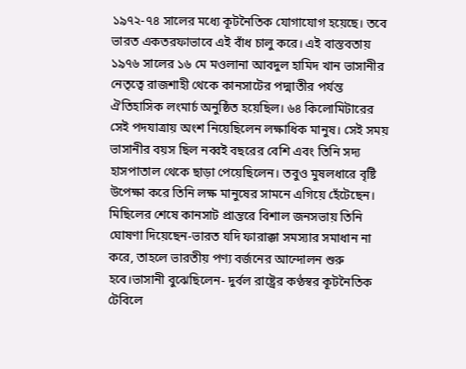১৯৭২-৭৪ সালের মধ্যে কূটনৈতিক যোগাযোগ হয়েছে। তবে ভারত একতরফাভাবে এই বাঁধ চালু করে। এই বাস্তবতায় ১৯৭৬ সালের ১৬ মে মওলানা আবদুল হামিদ খান ভাসানীর নেতৃত্বে রাজশাহী থেকে কানসাটের পদ্মাতীর পর্যন্ত ঐতিহাসিক লংমার্চ অনুষ্ঠিত হয়েছিল। ৬৪ কিলোমিটারের সেই পদযাত্রায় অংশ নিয়েছিলেন লক্ষাধিক মানুষ। সেই সময় ভাসানীর বয়স ছিল নব্বই বছরের বেশি এবং তিনি সদ্য হাসপাতাল থেকে ছাড়া পেয়েছিলেন। তবুও মুষলধারে বৃষ্টি উপেক্ষা করে তিনি লক্ষ মানুষের সামনে এগিয়ে হেঁটেছেন। মিছিলের শেষে কানসাট প্রান্তরে বিশাল জনসভায় তিনি ঘোষণা দিয়েছেন-ভারত যদি ফারাক্কা সমস্যার সমাধান না করে, তাহলে ভারতীয় পণ্য বর্জনের আন্দোলন শুরু হবে।ভাসানী বুঝেছিলেন- দুর্বল রাষ্ট্রের কণ্ঠস্বর কূটনৈতিক টেবিলে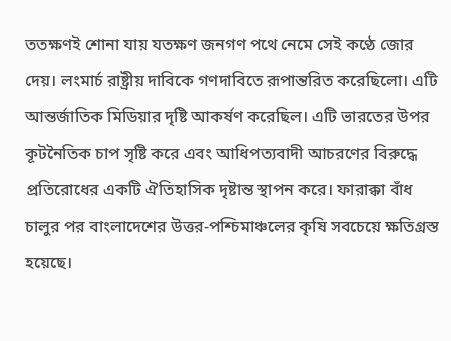ততক্ষণই শোনা যায় যতক্ষণ জনগণ পথে নেমে সেই কণ্ঠে জোর দেয়। লংমার্চ রাষ্ট্রীয় দাবিকে গণদাবিতে রূপান্তরিত করেছিলো। এটি আন্তর্জাতিক মিডিয়ার দৃষ্টি আকর্ষণ করেছিল। এটি ভারতের উপর কূটনৈতিক চাপ সৃষ্টি করে এবং আধিপত্যবাদী আচরণের বিরুদ্ধে প্রতিরোধের একটি ঐতিহাসিক দৃষ্টান্ত স্থাপন করে। ফারাক্কা বাঁধ চালুর পর বাংলাদেশের উত্তর-পশ্চিমাঞ্চলের কৃষি সবচেয়ে ক্ষতিগ্রস্ত হয়েছে।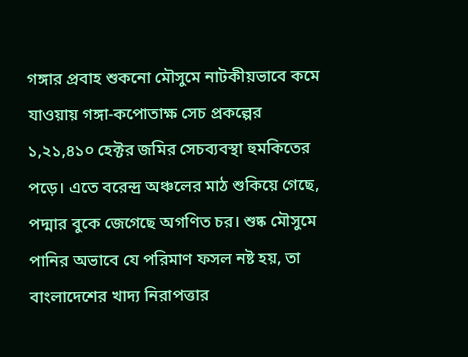গঙ্গার প্রবাহ শুকনো মৌসুমে নাটকীয়ভাবে কমে যাওয়ায় গঙ্গা-কপোতাক্ষ সেচ প্রকল্পের ১,২১,৪১০ হেক্টর জমির সেচব্যবস্থা হুমকিতের পড়ে। এতে বরেন্দ্র অঞ্চলের মাঠ শুকিয়ে গেছে, পদ্মার বুকে জেগেছে অগণিত চর। শুষ্ক মৌসুমে পানির অভাবে যে পরিমাণ ফসল নষ্ট হয়, তা বাংলাদেশের খাদ্য নিরাপত্তার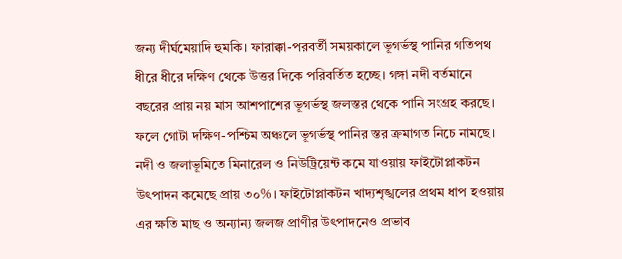জন্য দীর্ঘমেয়াদি হুমকি। ফারাক্কা-পরবর্তী সময়কালে ভূগর্ভস্থ পানির গতিপথ ধীরে ধীরে দক্ষিণ থেকে উত্তর দিকে পরিবর্তিত হচ্ছে। গঙ্গা নদী বর্তমানে বছরের প্রায় নয় মাস আশপাশের ভূগর্ভস্থ জলস্তর থেকে পানি সংগ্রহ করছে। ফলে গোটা দক্ষিণ-পশ্চিম অঞ্চলে ভূগর্ভস্থ পানির স্তর ক্রমাগত নিচে নামছে। নদী ও জলাভূমিতে মিনারেল ও নিউট্রিয়েন্ট কমে যাওয়ায় ফাইটোপ্লাকটন উৎপাদন কমেছে প্রায় ৩০%। ফাইটোপ্লাকটন খাদ্যশৃঙ্খলের প্রথম ধাপ হওয়ায় এর ক্ষতি মাছ ও অন্যান্য জলজ প্রাণীর উৎপাদনেও প্রভাব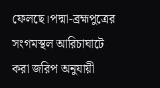ফেলছে।পদ্মা-ব্রহ্মপুত্রের সংগমস্থল আরিচাঘাটে করা জরিপ অনুযায়ী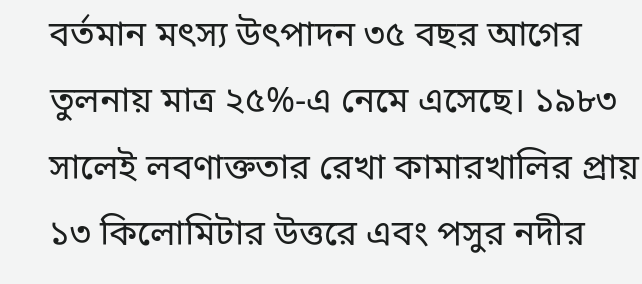বর্তমান মৎস্য উৎপাদন ৩৫ বছর আগের তুলনায় মাত্র ২৫%-এ নেমে এসেছে। ১৯৮৩ সালেই লবণাক্ততার রেখা কামারখালির প্রায় ১৩ কিলোমিটার উত্তরে এবং পসুর নদীর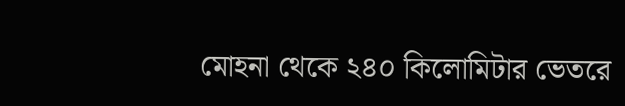মোহনা থেকে ২৪০ কিলোমিটার ভেতরে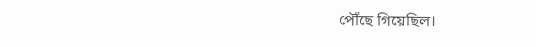পৌঁছে গিয়েছিল।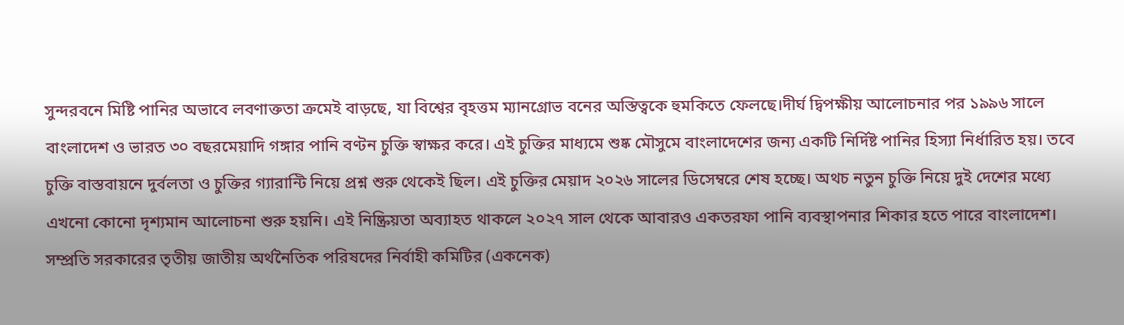সুন্দরবনে মিষ্টি পানির অভাবে লবণাক্ততা ক্রমেই বাড়ছে, যা বিশ্বের বৃহত্তম ম্যানগ্রোভ বনের অস্তিত্বকে হুমকিতে ফেলছে।দীর্ঘ দ্বিপক্ষীয় আলোচনার পর ১৯৯৬ সালে বাংলাদেশ ও ভারত ৩০ বছরমেয়াদি গঙ্গার পানি বণ্টন চুক্তি স্বাক্ষর করে। এই চুক্তির মাধ্যমে শুষ্ক মৌসুমে বাংলাদেশের জন্য একটি নির্দিষ্ট পানির হিস্যা নির্ধারিত হয়। তবে চুক্তি বাস্তবায়নে দুর্বলতা ও চুক্তির গ্যারান্টি নিয়ে প্রশ্ন শুরু থেকেই ছিল। এই চুক্তির মেয়াদ ২০২৬ সালের ডিসেম্বরে শেষ হচ্ছে। অথচ নতুন চুক্তি নিয়ে দুই দেশের মধ্যে এখনো কোনো দৃশ্যমান আলোচনা শুরু হয়নি। এই নিষ্ক্রিয়তা অব্যাহত থাকলে ২০২৭ সাল থেকে আবারও একতরফা পানি ব্যবস্থাপনার শিকার হতে পারে বাংলাদেশ। সম্প্রতি সরকারের তৃতীয় জাতীয় অর্থনৈতিক পরিষদের নির্বাহী কমিটির (একনেক)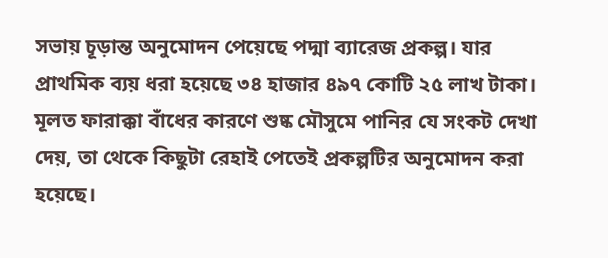সভায় চূড়ান্ত অনুমোদন পেয়েছে পদ্মা ব্যারেজ প্রকল্প। যার প্রাথমিক ব্যয় ধরা হয়েছে ৩৪ হাজার ৪৯৭ কোটি ২৫ লাখ টাকা। মূলত ফারাক্কা বাঁধের কারণে শুষ্ক মৌসুমে পানির যে সংকট দেখা দেয়, তা থেকে কিছুটা রেহাই পেতেই প্রকল্পটির অনুমোদন করা হয়েছে।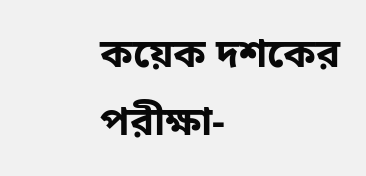কয়েক দশকের পরীক্ষা-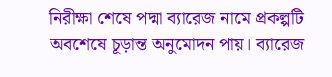নিরীক্ষা শেষে পদ্মা ব্যারেজ নামে প্রকল্পটি অবশেষে চূড়ান্ত অনুমোদন পায়। ব্যারেজ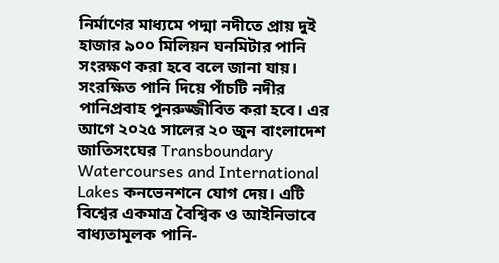নির্মাণের মাধ্যমে পদ্মা নদীতে প্রায় দুই হাজার ৯০০ মিলিয়ন ঘনমিটার পানি সংরক্ষণ করা হবে বলে জানা যায়। সংরক্ষিত পানি দিয়ে পাঁচটি নদীর পানিপ্রবাহ পুনরুজ্জীবিত করা হবে। এর আগে ২০২৫ সালের ২০ জুন বাংলাদেশ জাতিসংঘের Transboundary Watercourses and International Lakes কনভেনশনে যোগ দেয়। এটি বিশ্বের একমাত্র বৈশ্বিক ও আইনিভাবে বাধ্যতামূলক পানি-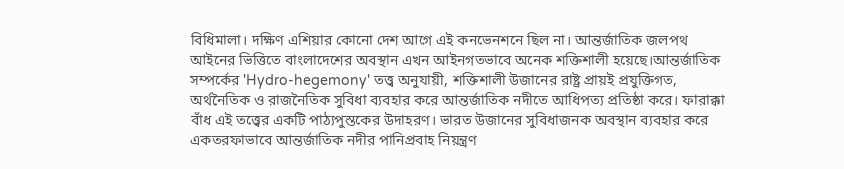বিধিমালা। দক্ষিণ এশিয়ার কোনো দেশ আগে এই কনভেনশনে ছিল না। আন্তর্জাতিক জলপথ আইনের ভিত্তিতে বাংলাদেশের অবস্থান এখন আইনগতভাবে অনেক শক্তিশালী হয়েছে।আন্তর্জাতিক সম্পর্কের 'Hydro-hegemony' তত্ত্ব অনুযায়ী, শক্তিশালী উজানের রাষ্ট্র প্রায়ই প্রযুক্তিগত, অর্থনৈতিক ও রাজনৈতিক সুবিধা ব্যবহার করে আন্তর্জাতিক নদীতে আধিপত্য প্রতিষ্ঠা করে। ফারাক্কা বাঁধ এই তত্ত্বের একটি পাঠ্যপুস্তকের উদাহরণ। ভারত উজানের সুবিধাজনক অবস্থান ব্যবহার করে একতরফাভাবে আন্তর্জাতিক নদীর পানিপ্রবাহ নিয়ন্ত্রণ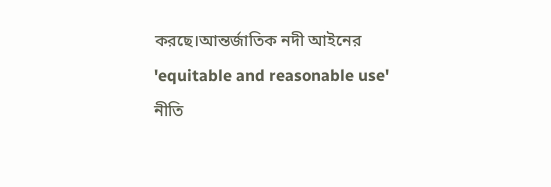করছে।আন্তর্জাতিক নদী আইনের 'equitable and reasonable use' নীতি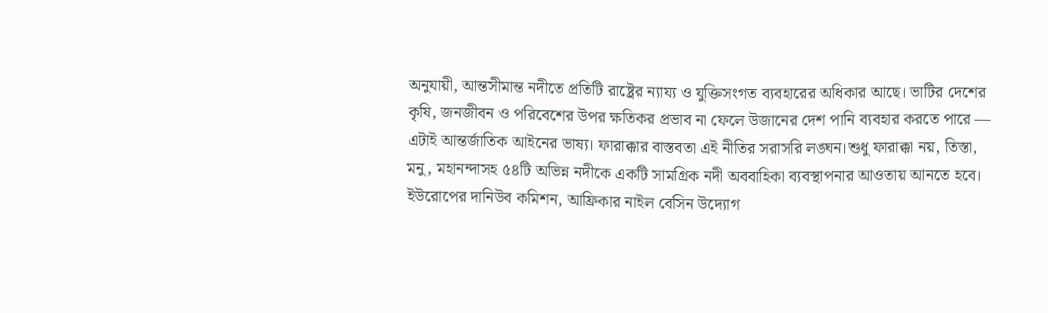অনুযায়ী, আন্তসীমান্ত নদীতে প্রতিটি রাষ্ট্রের ন্যায্য ও যুক্তিসংগত ব্যবহারের অধিকার আছে। ভাটির দেশের কৃষি, জনজীবন ও পরিবেশের উপর ক্ষতিকর প্রভাব না ফেলে উজানের দেশ পানি ব্যবহার করতে পারে — এটাই আন্তর্জাতিক আইনের ভাষ্য। ফারাক্কার বাস্তবতা এই নীতির সরাসরি লঙ্ঘন।শুধু ফারাক্কা নয়, তিস্তা, মনু, মহানন্দাসহ ৫৪টি অভিন্ন নদীকে একটি সামগ্রিক নদী অববাহিকা ব্যবস্থাপনার আওতায় আনতে হবে। ইউরোপের দানিউব কমিশন, আফ্রিকার নাইল বেসিন উদ্যোগ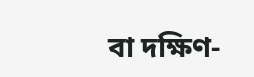বা দক্ষিণ-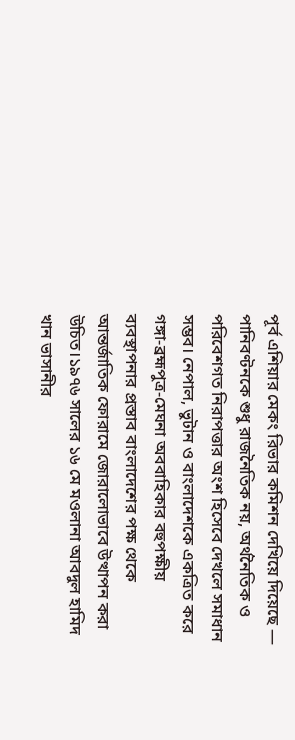পূর্ব এশিয়ার মেকং রিভার কমিশন দেখিয়ে দিয়েছে — পানিবণ্টনকে শুধু রাজনৈতিক নয়, অর্থনৈতিক ও পরিবেশগত নিরাপত্তার অংশ হিসেবে দেখলে সমাধান সম্ভব। নেপাল, ভুটান ও বাংলাদেশকে একত্রিত করে গঙ্গা-ব্রহ্মপুত্র-মেঘনা অববাহিকার বহুপক্ষীয় ব্যবস্থাপনার প্রস্তাব বাংলাদেশের পক্ষ থেকে আন্তর্জাতিক ফোরামে জোরালোভাবে উত্থাপন করা উচিত।১৯৭৬ সালের ১৬ মে মওলানা আবদুল হামিদ খান ভাসানীর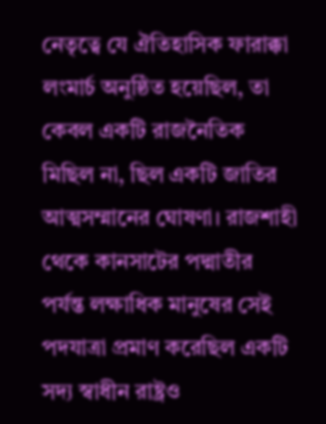নেতৃত্বে যে ঐতিহাসিক ফারাক্কা লংমার্চ অনুষ্ঠিত হয়েছিল, তা কেবল একটি রাজনৈতিক মিছিল না, ছিল একটি জাতির আত্মসম্মানের ঘোষণা। রাজশাহী থেকে কানসাটের পদ্মাতীর পর্যন্ত লক্ষাধিক মানুষের সেই পদযাত্রা প্রমাণ করেছিল একটি সদ্য স্বাধীন রাষ্ট্রও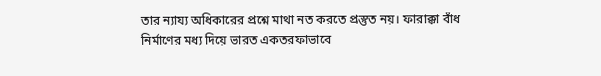তার ন্যায্য অধিকারের প্রশ্নে মাথা নত করতে প্রস্তুত নয়। ফারাক্কা বাঁধ নির্মাণের মধ্য দিয়ে ভারত একতরফাভাবে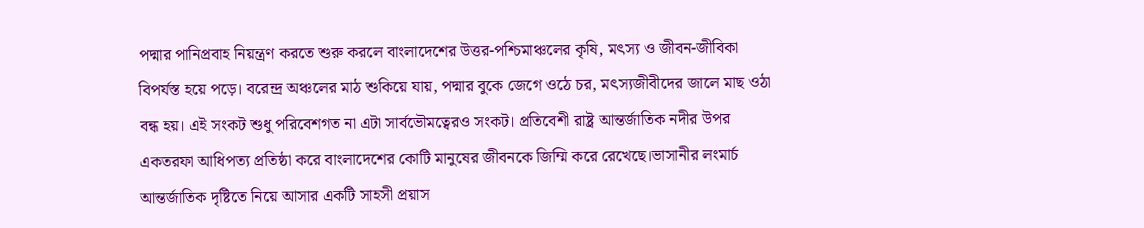পদ্মার পানিপ্রবাহ নিয়ন্ত্রণ করতে শুরু করলে বাংলাদেশের উত্তর-পশ্চিমাঞ্চলের কৃষি, মৎস্য ও জীবন-জীবিকা বিপর্যস্ত হয়ে পড়ে। বরেন্দ্র অঞ্চলের মাঠ শুকিয়ে যায়, পদ্মার বুকে জেগে ওঠে চর, মৎস্যজীবীদের জালে মাছ ওঠা বন্ধ হয়। এই সংকট শুধু পরিবেশগত না এটা সার্বভৌমত্বেরও সংকট। প্রতিবেশী রাষ্ট্র আন্তর্জাতিক নদীর উপর একতরফা আধিপত্য প্রতিষ্ঠা করে বাংলাদেশের কোটি মানুষের জীবনকে জিম্মি করে রেখেছে।ভাসানীর লংমার্চ আন্তর্জাতিক দৃষ্টিতে নিয়ে আসার একটি সাহসী প্রয়াস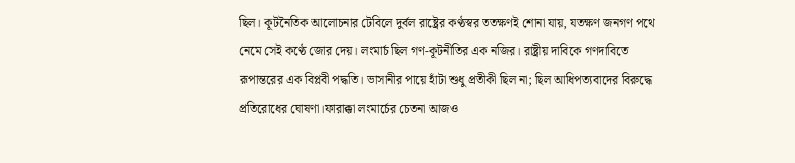ছিল। কূটনৈতিক আলোচনার টেবিলে দুর্বল রাষ্ট্রের কণ্ঠস্বর ততক্ষণই শোনা যায়, যতক্ষণ জনগণ পথে নেমে সেই কণ্ঠে জোর দেয়। লংমার্চ ছিল গণ-কূটনীতির এক নজির। রাষ্ট্রীয় দাবিকে গণদাবিতে রূপান্তরের এক বিপ্লবী পদ্ধতি। ভাসানীর পায়ে হাঁটা শুধু প্রতীকী ছিল না; ছিল আধিপত্যবাদের বিরুদ্ধে প্রতিরোধের ঘোষণা।ফারাক্কা লংমার্চের চেতনা আজও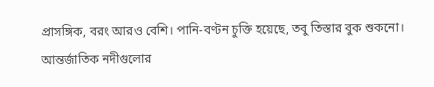প্রাসঙ্গিক, বরং আরও বেশি। পানি-বণ্টন চুক্তি হয়েছে, তবু তিস্তার বুক শুকনো। আন্তর্জাতিক নদীগুলোর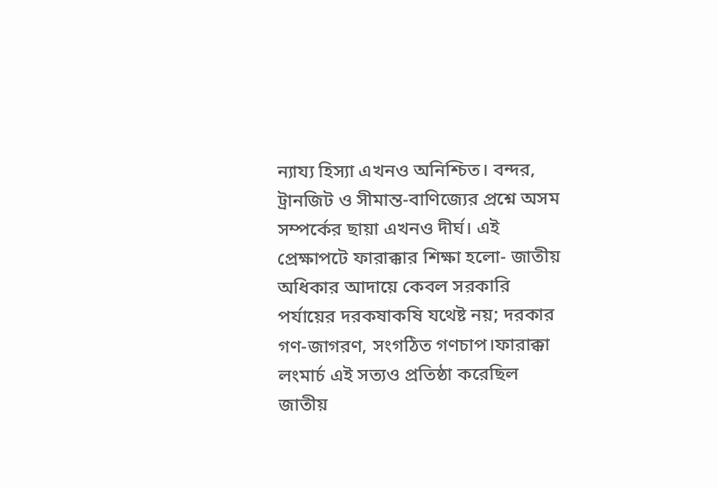ন্যায্য হিস্যা এখনও অনিশ্চিত। বন্দর, ট্রানজিট ও সীমান্ত-বাণিজ্যের প্রশ্নে অসম সম্পর্কের ছায়া এখনও দীর্ঘ। এই প্রেক্ষাপটে ফারাক্কার শিক্ষা হলো- জাতীয় অধিকার আদায়ে কেবল সরকারি পর্যায়ের দরকষাকষি যথেষ্ট নয়; দরকার গণ-জাগরণ, সংগঠিত গণচাপ।ফারাক্কা লংমার্চ এই সত্যও প্রতিষ্ঠা করেছিল জাতীয়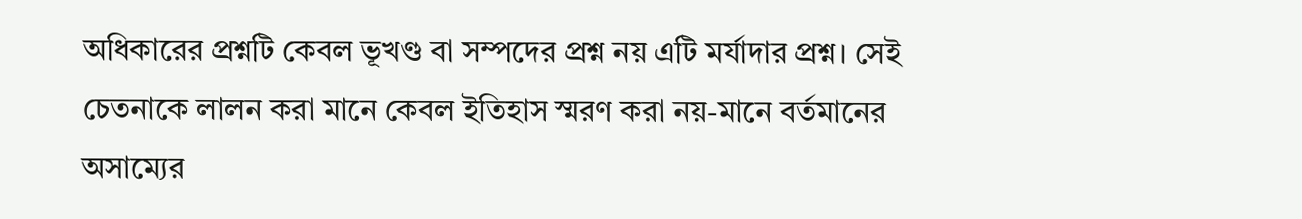অধিকারের প্রশ্নটি কেবল ভূখণ্ড বা সম্পদের প্রশ্ন নয় এটি মর্যাদার প্রশ্ন। সেই চেতনাকে লালন করা মানে কেবল ইতিহাস স্মরণ করা নয়-মানে বর্তমানের অসাম্যের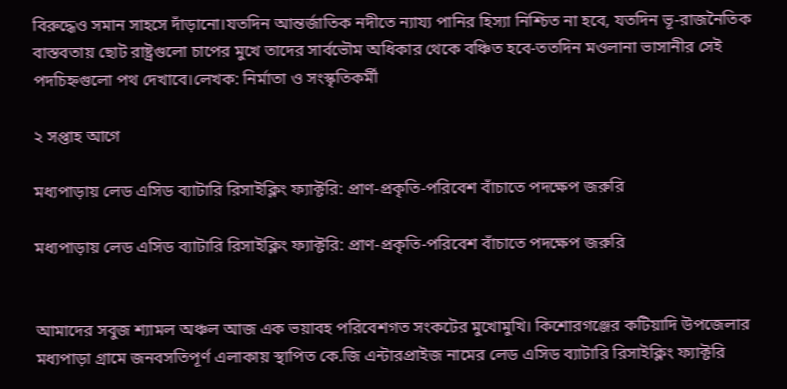বিরুদ্ধেও সমান সাহসে দাঁড়ানো।যতদিন আন্তর্জাতিক নদীতে ন্যায্য পানির হিস্যা নিশ্চিত না হবে, যতদিন ভূ-রাজনৈতিক বাস্তবতায় ছোট রাষ্ট্রগুলো চাপের মুখে তাদের সার্বভৌম অধিকার থেকে বঞ্চিত হবে-ততদিন মওলানা ভাসানীর সেই পদচিহ্নগুলো পথ দেখাবে।লেখক: নির্মাতা ও সংস্কৃতিকর্মী

২ সপ্তাহ আগে

মধ্যপাড়ায় লেড এসিড ব্যাটারি রিসাইক্লিং ফ্যাক্টরি: প্রাণ-প্রকৃতি-পরিবেশ বাঁচাতে পদক্ষেপ জরুরি

মধ্যপাড়ায় লেড এসিড ব্যাটারি রিসাইক্লিং ফ্যাক্টরি: প্রাণ-প্রকৃতি-পরিবেশ বাঁচাতে পদক্ষেপ জরুরি


আমাদের সবুজ শ্যামল অঞ্চল আজ এক ভয়াবহ পরিবেশগত সংকটের মুখোমুখি। কিশোরগঞ্জের কটিয়াদি উপজেলার মধ্যপাড়া গ্রামে জনবসতিপূর্ণ এলাকায় স্থাপিত কে.জি এন্টারপ্রাইজ নামের লেড এসিড ব্যাটারি রিসাইক্লিং ফ্যাক্টরি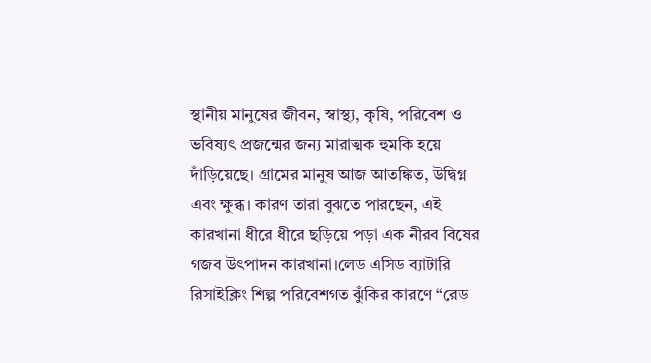স্থানীয় মানুষের জীবন, স্বাস্থ্য, কৃষি, পরিবেশ ও ভবিষ্যৎ প্রজন্মের জন্য মারাত্মক হুমকি হয়ে দাঁড়িয়েছে। গ্রামের মানুষ আজ আতঙ্কিত, উদ্বিগ্ন এবং ক্ষুব্ধ। কারণ তারা বুঝতে পারছেন, এই কারখানা ধীরে ধীরে ছড়িয়ে পড়া এক নীরব বিষের গজব উৎপাদন কারখানা।লেড এসিড ব্যাটারি রিসাইক্লিং শিল্প পরিবেশগত ঝুঁকির কারণে “রেড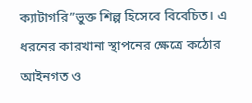ক্যাটাগরি”ভুক্ত শিল্প হিসেবে বিবেচিত। এ ধরনের কারখানা স্থাপনের ক্ষেত্রে কঠোর আইনগত ও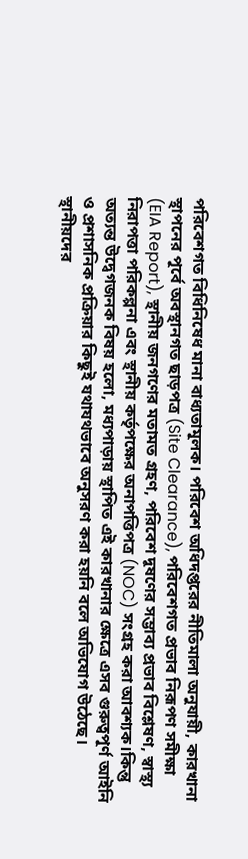পরিবেশগত বিধিনিষেধ মানা বাধ্যতামূলক। পরিবেশ অধিদপ্তরের নীতিমালা অনুযায়ী, কারখানা স্থাপনের পূর্বে অবস্থানগত ছাড়পত্র (Site Clearance), পরিবেশগত প্রভাব নিরূপণ সমীক্ষা (EIA Report), স্থানীয় জনগণের মতামত গ্রহণ, পরিবেশ দূষণের সম্ভাব্য প্রভাব বিশ্লেষণ, স্বাস্থ্য নিরাপত্তা পরিকল্পনা এবং স্থানীয় কর্তৃপক্ষের অনাপত্তিপত্র (NOC) সংগ্রহ করা আবশ্যক।কিন্তু অত্যন্ত উদ্বেগজনক বিষয় হলো, মধ্যপাড়ায় স্থাপিত এই কারখানার ক্ষেত্রে এসব গুরুত্বপূর্ণ আইনি ও প্রশাসনিক প্রক্রিয়ার কিছুই যথাযথভাবে অনুসরণ করা হয়নি বলে অভিযোগ উঠেছে। স্থানীয়দের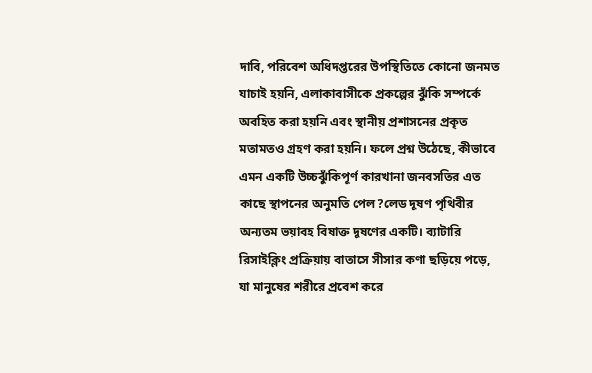দাবি, পরিবেশ অধিদপ্তরের উপস্থিতিতে কোনো জনমত যাচাই হয়নি, এলাকাবাসীকে প্রকল্পের ঝুঁকি সম্পর্কে অবহিত করা হয়নি এবং স্থানীয় প্রশাসনের প্রকৃত মতামতও গ্রহণ করা হয়নি। ফলে প্রশ্ন উঠেছে, কীভাবে এমন একটি উচ্চঝুঁকিপূর্ণ কারখানা জনবসতির এত কাছে স্থাপনের অনুমতি পেল?লেড দূষণ পৃথিবীর অন্যতম ভয়াবহ বিষাক্ত দূষণের একটি। ব্যাটারি রিসাইক্লিং প্রক্রিয়ায় বাতাসে সীসার কণা ছড়িয়ে পড়ে, যা মানুষের শরীরে প্রবেশ করে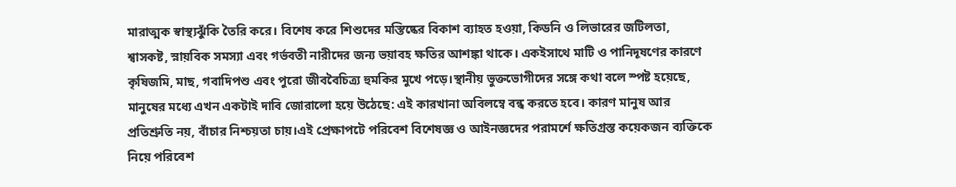মারাত্মক স্বাস্থ্যঝুঁকি তৈরি করে। বিশেষ করে শিশুদের মস্তিষ্কের বিকাশ ব্যাহত হওয়া, কিডনি ও লিভারের জটিলতা, শ্বাসকষ্ট, স্নায়বিক সমস্যা এবং গর্ভবতী নারীদের জন্য ভয়াবহ ক্ষতির আশঙ্কা থাকে। একইসাথে মাটি ও পানিদূষণের কারণে কৃষিজমি, মাছ, গবাদিপশু এবং পুরো জীববৈচিত্র্য হুমকির মুখে পড়ে।স্থানীয় ভুক্তভোগীদের সঙ্গে কথা বলে স্পষ্ট হয়েছে, মানুষের মধ্যে এখন একটাই দাবি জোরালো হয়ে উঠেছে: এই কারখানা অবিলম্বে বন্ধ করতে হবে। কারণ মানুষ আর প্রতিশ্রুতি নয়, বাঁচার নিশ্চয়তা চায়।এই প্রেক্ষাপটে পরিবেশ বিশেষজ্ঞ ও আইনজ্ঞদের পরামর্শে ক্ষতিগ্রস্ত কয়েকজন ব্যক্তিকে নিয়ে পরিবেশ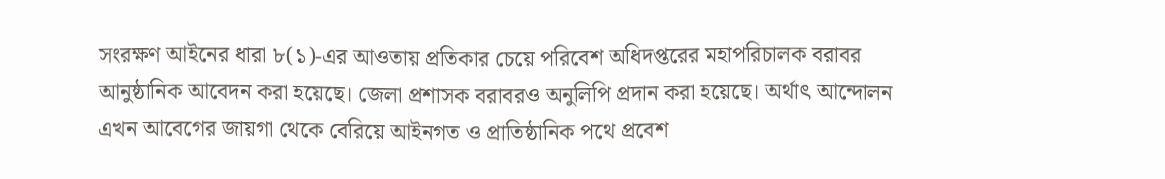সংরক্ষণ আইনের ধারা ৮(১)-এর আওতায় প্রতিকার চেয়ে পরিবেশ অধিদপ্তরের মহাপরিচালক বরাবর আনুষ্ঠানিক আবেদন করা হয়েছে। জেলা প্রশাসক বরাবরও অনুলিপি প্রদান করা হয়েছে। অর্থাৎ আন্দোলন এখন আবেগের জায়গা থেকে বেরিয়ে আইনগত ও প্রাতিষ্ঠানিক পথে প্রবেশ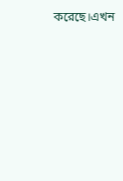করেছে।এখন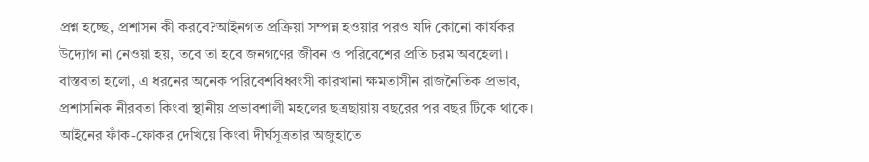প্রশ্ন হচ্ছে, প্রশাসন কী করবে?আইনগত প্রক্রিয়া সম্পন্ন হওয়ার পরও যদি কোনো কার্যকর উদ্যোগ না নেওয়া হয়, তবে তা হবে জনগণের জীবন ও পরিবেশের প্রতি চরম অবহেলা। বাস্তবতা হলো, এ ধরনের অনেক পরিবেশবিধ্বংসী কারখানা ক্ষমতাসীন রাজনৈতিক প্রভাব, প্রশাসনিক নীরবতা কিংবা স্থানীয় প্রভাবশালী মহলের ছত্রছায়ায় বছরের পর বছর টিকে থাকে। আইনের ফাঁক-ফোকর দেখিয়ে কিংবা দীর্ঘসূত্রতার অজুহাতে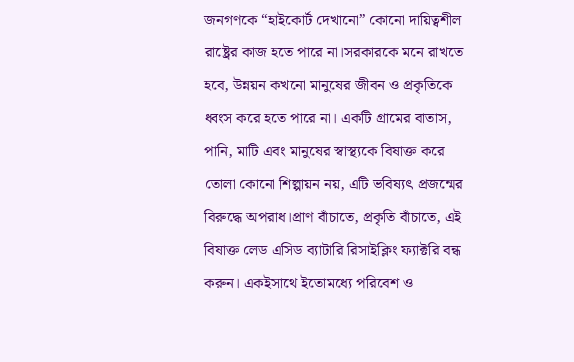জনগণকে “হাইকোর্ট দেখানো” কোনো দায়িত্বশীল রাষ্ট্রের কাজ হতে পারে না।সরকারকে মনে রাখতে হবে, উন্নয়ন কখনো মানুষের জীবন ও প্রকৃতিকে ধ্বংস করে হতে পারে না। একটি গ্রামের বাতাস, পানি, মাটি এবং মানুষের স্বাস্থ্যকে বিষাক্ত করে তোলা কোনো শিল্পায়ন নয়, এটি ভবিষ্যৎ প্রজন্মের বিরুদ্ধে অপরাধ।প্রাণ বাঁচাতে, প্রকৃতি বাঁচাতে, এই বিষাক্ত লেড এসিড ব্যাটারি রিসাইক্লিং ফ্যাক্টরি বন্ধ করুন। একইসাথে ইতোমধ্যে পরিবেশ ও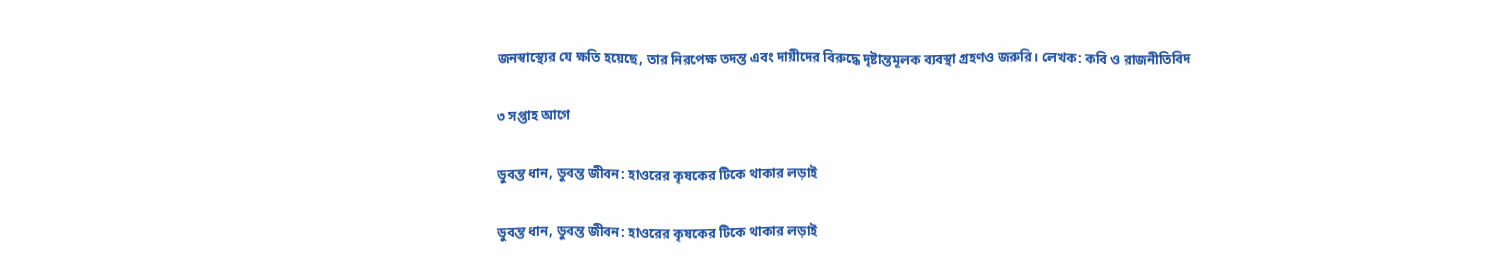জনস্বাস্থ্যের যে ক্ষতি হয়েছে, তার নিরপেক্ষ তদন্ত এবং দায়ীদের বিরুদ্ধে দৃষ্টান্তমূলক ব্যবস্থা গ্রহণও জরুরি। লেখক: কবি ও রাজনীতিবিদ

৩ সপ্তাহ আগে

ডুবন্ত ধান, ডুবন্ত জীবন: হাওরের কৃষকের টিকে থাকার লড়াই

ডুবন্ত ধান, ডুবন্ত জীবন: হাওরের কৃষকের টিকে থাকার লড়াই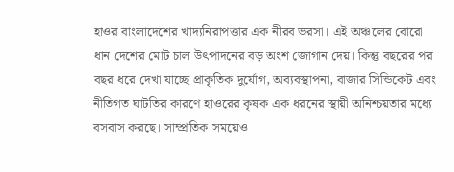হাওর বাংলাদেশের খাদ্যনিরাপত্তার এক নীরব ভরসা। এই অঞ্চলের বোরো ধান দেশের মোট চাল উৎপাদনের বড় অংশ জোগান দেয়। কিন্তু বছরের পর বছর ধরে দেখা যাচ্ছে প্রাকৃতিক দুর্যোগ, অব্যবস্থাপনা, বাজার সিন্ডিকেট এবং নীতিগত ঘাটতির কারণে হাওরের কৃষক এক ধরনের স্থায়ী অনিশ্চয়তার মধ্যে বসবাস করছে। সাম্প্রতিক সময়েও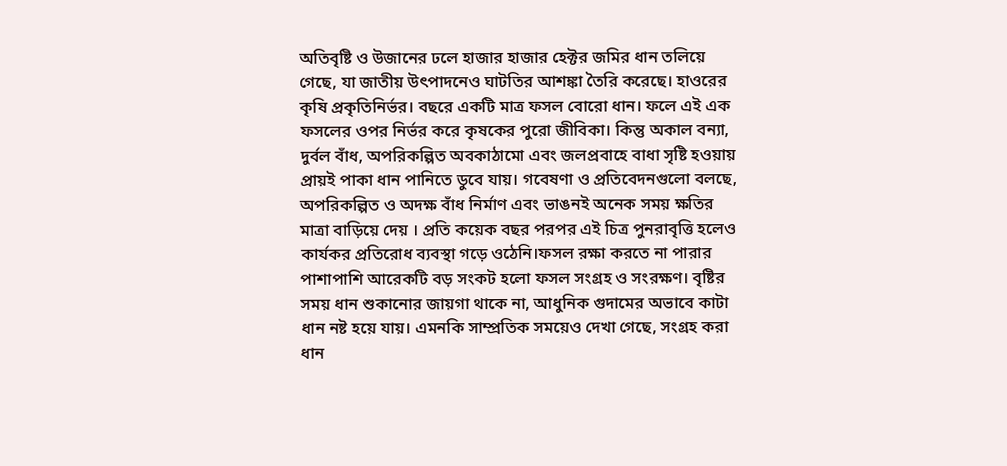অতিবৃষ্টি ও উজানের ঢলে হাজার হাজার হেক্টর জমির ধান তলিয়ে গেছে, যা জাতীয় উৎপাদনেও ঘাটতির আশঙ্কা তৈরি করেছে। হাওরের কৃষি প্রকৃতিনির্ভর। বছরে একটি মাত্র ফসল বোরো ধান। ফলে এই এক ফসলের ওপর নির্ভর করে কৃষকের পুরো জীবিকা। কিন্তু অকাল বন্যা, দুর্বল বাঁধ, অপরিকল্পিত অবকাঠামো এবং জলপ্রবাহে বাধা সৃষ্টি হওয়ায় প্রায়ই পাকা ধান পানিতে ডুবে যায়। গবেষণা ও প্রতিবেদনগুলো বলছে, অপরিকল্পিত ও অদক্ষ বাঁধ নির্মাণ এবং ভাঙনই অনেক সময় ক্ষতির মাত্রা বাড়িয়ে দেয় । প্রতি কয়েক বছর পরপর এই চিত্র পুনরাবৃত্তি হলেও কার্যকর প্রতিরোধ ব্যবস্থা গড়ে ওঠেনি।ফসল রক্ষা করতে না পারার পাশাপাশি আরেকটি বড় সংকট হলো ফসল সংগ্রহ ও সংরক্ষণ। বৃষ্টির সময় ধান শুকানোর জায়গা থাকে না, আধুনিক গুদামের অভাবে কাটা ধান নষ্ট হয়ে যায়। এমনকি সাম্প্রতিক সময়েও দেখা গেছে, সংগ্রহ করা ধান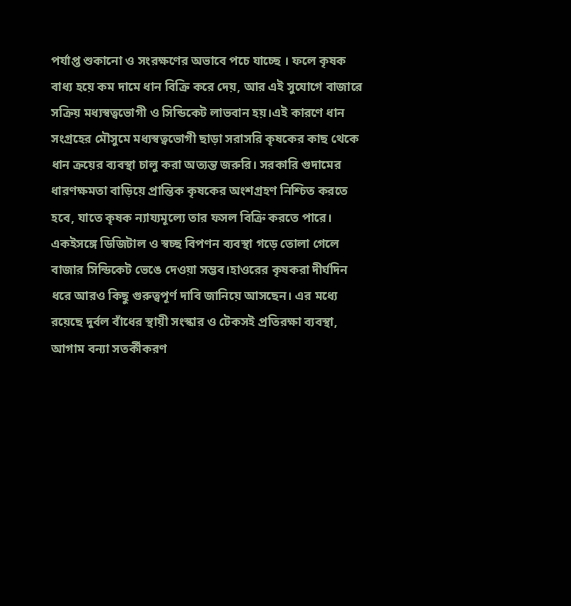পর্যাপ্ত শুকানো ও সংরক্ষণের অভাবে পচে যাচ্ছে । ফলে কৃষক বাধ্য হয়ে কম দামে ধান বিক্রি করে দেয়, আর এই সুযোগে বাজারে সক্রিয় মধ্যস্বত্বভোগী ও সিন্ডিকেট লাভবান হয়।এই কারণে ধান সংগ্রহের মৌসুমে মধ্যস্বত্বভোগী ছাড়া সরাসরি কৃষকের কাছ থেকে ধান ক্রয়ের ব্যবস্থা চালু করা অত্যন্ত জরুরি। সরকারি গুদামের ধারণক্ষমতা বাড়িয়ে প্রান্তিক কৃষকের অংশগ্রহণ নিশ্চিত করতে হবে, যাতে কৃষক ন্যায্যমূল্যে তার ফসল বিক্রি করতে পারে। একইসঙ্গে ডিজিটাল ও স্বচ্ছ বিপণন ব্যবস্থা গড়ে তোলা গেলে বাজার সিন্ডিকেট ভেঙে দেওয়া সম্ভব।হাওরের কৃষকরা দীর্ঘদিন ধরে আরও কিছু গুরুত্বপূর্ণ দাবি জানিয়ে আসছেন। এর মধ্যে রয়েছে দুর্বল বাঁধের স্থায়ী সংস্কার ও টেকসই প্রতিরক্ষা ব্যবস্থা, আগাম বন্যা সতর্কীকরণ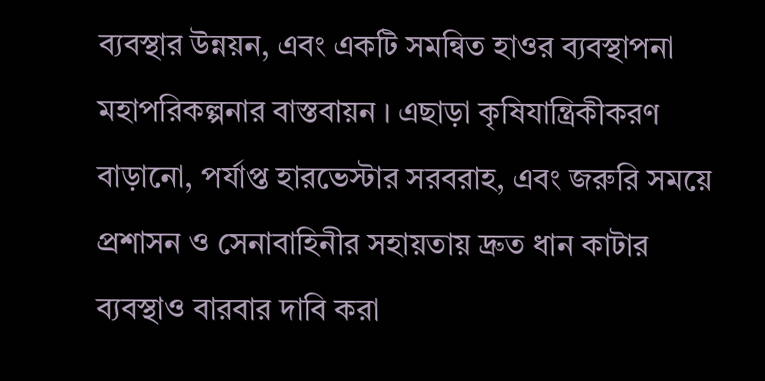ব্যবস্থার উন্নয়ন, এবং একটি সমন্বিত হাওর ব্যবস্থাপনা মহাপরিকল্পনার বাস্তবায়ন । এছাড়া কৃষিযান্ত্রিকীকরণ বাড়ানো, পর্যাপ্ত হারভেস্টার সরবরাহ, এবং জরুরি সময়ে প্রশাসন ও সেনাবাহিনীর সহায়তায় দ্রুত ধান কাটার ব্যবস্থাও বারবার দাবি করা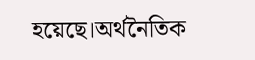হয়েছে।অর্থনৈতিক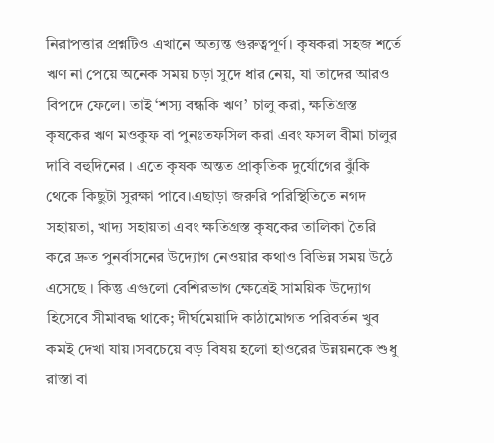নিরাপত্তার প্রশ্নটিও এখানে অত্যন্ত গুরুত্বপূর্ণ। কৃষকরা সহজ শর্তে ঋণ না পেয়ে অনেক সময় চড়া সুদে ধার নেয়, যা তাদের আরও বিপদে ফেলে। তাই ‘শস্য বন্ধকি ঋণ’ চালু করা, ক্ষতিগ্রস্ত কৃষকের ঋণ মওকুফ বা পুনঃতফসিল করা এবং ফসল বীমা চালুর দাবি বহুদিনের । এতে কৃষক অন্তত প্রাকৃতিক দুর্যোগের ঝুঁকি থেকে কিছুটা সুরক্ষা পাবে।এছাড়া জরুরি পরিস্থিতিতে নগদ সহায়তা, খাদ্য সহায়তা এবং ক্ষতিগ্রস্ত কৃষকের তালিকা তৈরি করে দ্রুত পুনর্বাসনের উদ্যোগ নেওয়ার কথাও বিভিন্ন সময় উঠে এসেছে । কিন্তু এগুলো বেশিরভাগ ক্ষেত্রেই সাময়িক উদ্যোগ হিসেবে সীমাবদ্ধ থাকে; দীর্ঘমেয়াদি কাঠামোগত পরিবর্তন খুব কমই দেখা যায়।সবচেয়ে বড় বিষয় হলো হাওরের উন্নয়নকে শুধু রাস্তা বা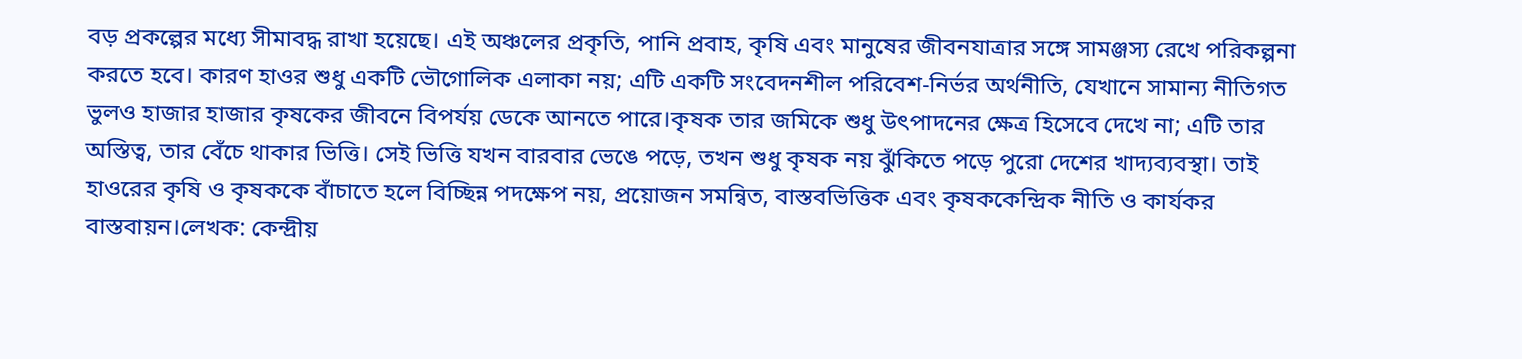বড় প্রকল্পের মধ্যে সীমাবদ্ধ রাখা হয়েছে। এই অঞ্চলের প্রকৃতি, পানি প্রবাহ, কৃষি এবং মানুষের জীবনযাত্রার সঙ্গে সামঞ্জস্য রেখে পরিকল্পনা করতে হবে। কারণ হাওর শুধু একটি ভৌগোলিক এলাকা নয়; এটি একটি সংবেদনশীল পরিবেশ-নির্ভর অর্থনীতি, যেখানে সামান্য নীতিগত ভুলও হাজার হাজার কৃষকের জীবনে বিপর্যয় ডেকে আনতে পারে।কৃষক তার জমিকে শুধু উৎপাদনের ক্ষেত্র হিসেবে দেখে না; এটি তার অস্তিত্ব, তার বেঁচে থাকার ভিত্তি। সেই ভিত্তি যখন বারবার ভেঙে পড়ে, তখন শুধু কৃষক নয় ঝুঁকিতে পড়ে পুরো দেশের খাদ্যব্যবস্থা। তাই হাওরের কৃষি ও কৃষককে বাঁচাতে হলে বিচ্ছিন্ন পদক্ষেপ নয়, প্রয়োজন সমন্বিত, বাস্তবভিত্তিক এবং কৃষককেন্দ্রিক নীতি ও কার্যকর বাস্তবায়ন।লেখক: কেন্দ্রীয়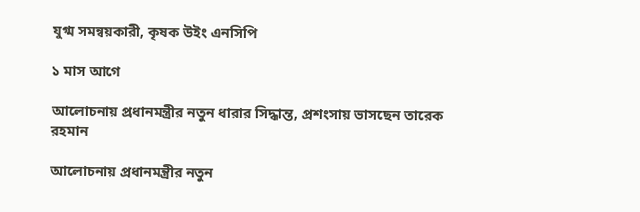যুগ্ম সমন্বয়কারী, কৃষক উইং এনসিপি

১ মাস আগে

আলোচনায় প্রধানমন্ত্রীর নতুন ধারার সিদ্ধান্ত, প্রশংসায় ভাসছেন তারেক রহমান

আলোচনায় প্রধানমন্ত্রীর নতুন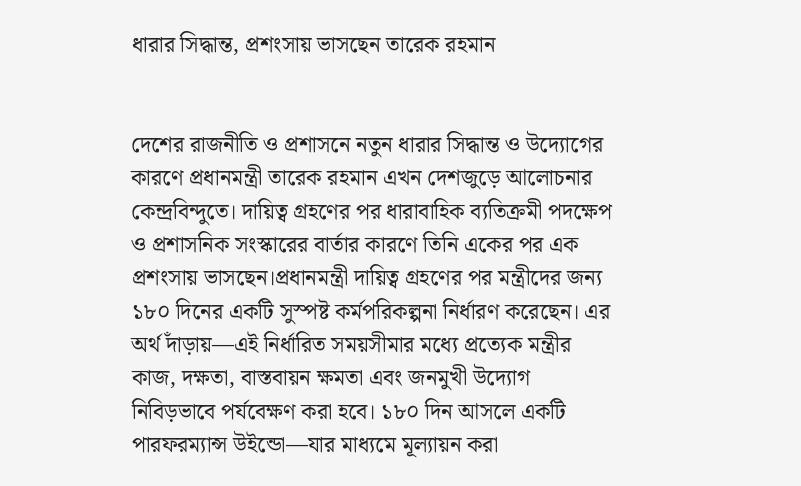ধারার সিদ্ধান্ত, প্রশংসায় ভাসছেন তারেক রহমান


দেশের রাজনীতি ও প্রশাসনে নতুন ধারার সিদ্ধান্ত ও উদ্যোগের কারণে প্রধানমন্ত্রী তারেক রহমান এখন দেশজুড়ে আলোচনার কেন্দ্রবিন্দুতে। দায়িত্ব গ্রহণের পর ধারাবাহিক ব্যতিক্রমী পদক্ষেপ ও প্রশাসনিক সংস্কারের বার্তার কারণে তিনি একের পর এক প্রশংসায় ভাসছেন।প্রধানমন্ত্রী দায়িত্ব গ্রহণের পর মন্ত্রীদের জন্য ১৮০ দিনের একটি সুস্পষ্ট কর্মপরিকল্পনা নির্ধারণ করেছেন। এর অর্থ দাঁড়ায়—এই নির্ধারিত সময়সীমার মধ্যে প্রত্যেক মন্ত্রীর কাজ, দক্ষতা, বাস্তবায়ন ক্ষমতা এবং জনমুখী উদ্যোগ নিবিড়ভাবে পর্যবেক্ষণ করা হবে। ১৮০ দিন আসলে একটি পারফরম্যান্স উইন্ডো—যার মাধ্যমে মূল্যায়ন করা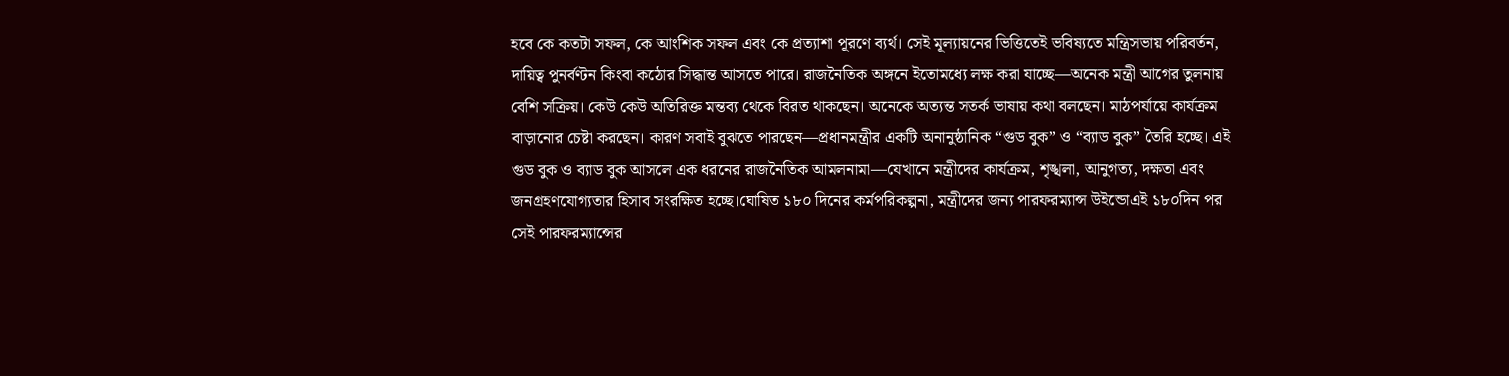হবে কে কতটা সফল, কে আংশিক সফল এবং কে প্রত্যাশা পূরণে ব্যর্থ। সেই মূল্যায়নের ভিত্তিতেই ভবিষ্যতে মন্ত্রিসভায় পরিবর্তন, দায়িত্ব পুনর্বণ্টন কিংবা কঠোর সিদ্ধান্ত আসতে পারে। রাজনৈতিক অঙ্গনে ইতোমধ্যে লক্ষ করা যাচ্ছে—অনেক মন্ত্রী আগের তুলনায় বেশি সক্রিয়। কেউ কেউ অতিরিক্ত মন্তব্য থেকে বিরত থাকছেন। অনেকে অত্যন্ত সতর্ক ভাষায় কথা বলছেন। মাঠপর্যায়ে কার্যক্রম বাড়ানোর চেষ্টা করছেন। কারণ সবাই বুঝতে পারছেন—প্রধানমন্ত্রীর একটি অনানুষ্ঠানিক “গুড বুক” ও “ব্যাড বুক” তৈরি হচ্ছে। এই গুড বুক ও ব্যাড বুক আসলে এক ধরনের রাজনৈতিক আমলনামা—যেখানে মন্ত্রীদের কার্যক্রম, শৃঙ্খলা, আনুগত্য, দক্ষতা এবং জনগ্রহণযোগ্যতার হিসাব সংরক্ষিত হচ্ছে।ঘোষিত ১৮০ দিনের কর্মপরিকল্পনা, মন্ত্রীদের জন্য পারফরম্যান্স উইন্ডোএই ১৮০দিন পর সেই পারফরম্যান্সের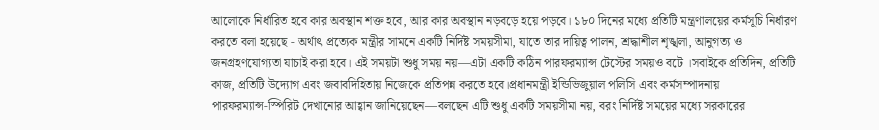আলোকে নির্ধারিত হবে কার অবস্থান শক্ত হবে, আর কার অবস্থান নড়বড়ে হয়ে পড়বে। ১৮০ দিনের মধ্যে প্রতিটি মন্ত্রণালয়ের কর্মসূচি নির্ধারণ করতে বলা হয়েছে ‑ অর্থাৎ প্রত্যেক মন্ত্রীর সামনে একটি নির্দিষ্ট সময়সীমা, যাতে তার দায়িত্ব পালন, শ্রদ্ধাশীল শৃঙ্খলা, আনুগত্য ও জনগ্রহণযোগ্যতা যাচাই করা হবে। এই সময়টা শুধু সময় নয়—এটা একটি কঠিন পারফরম্যান্স টেস্টের সময়ও বটে ।সবাইকে প্রতিদিন, প্রতিটি কাজ, প্রতিটি উদ্যোগ এবং জবাবদিহিতায় নিজেকে প্রতিপন্ন করতে হবে।প্রধানমন্ত্রী ইন্ডিভিজুয়াল পলিসি এবং কর্মসম্পাদনায় পারফরম্যান্স‑স্পিরিট দেখানোর আহ্বান জানিয়েছেন—বলছেন এটি শুধু একটি সময়সীমা নয়, বরং নির্দিষ্ট সময়ের মধ্যে সরকারের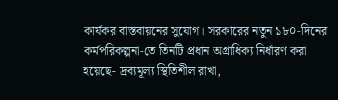কার্যকর বাস্তবায়নের সুযোগ। সরকারের নতুন ১৮০‑দিনের কর্মপরিকল্পনা‑তে তিনটি প্রধান অগ্রাধিক্য নির্ধারণ করা হয়েছে- দ্রব্যমূল্য স্থিতিশীল রাখা,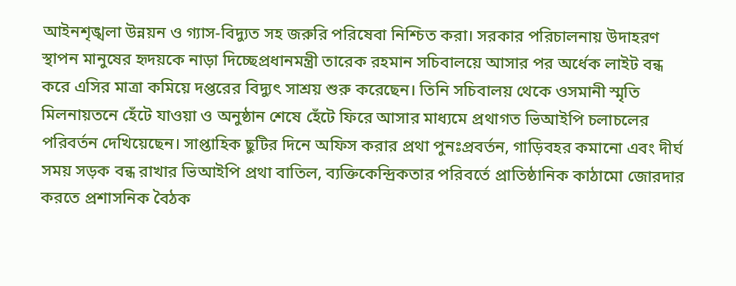আইনশৃঙ্খলা উন্নয়ন ও গ্যাস‑বিদ্যুত সহ জরুরি পরিষেবা নিশ্চিত করা। সরকার পরিচালনায় উদাহরণ স্থাপন মানুষের হৃদয়কে নাড়া দিচ্ছেপ্রধানমন্ত্রী তারেক রহমান সচিবালয়ে আসার পর অর্ধেক লাইট বন্ধ করে এসির মাত্রা কমিয়ে দপ্তরের বিদ্যুৎ সাশ্রয় শুরু করেছেন। তিনি সচিবালয় থেকে ওসমানী স্মৃতি মিলনায়তনে হেঁটে যাওয়া ও অনুষ্ঠান শেষে হেঁটে ফিরে আসার মাধ্যমে প্রথাগত ভিআইপি চলাচলের পরিবর্তন দেখিয়েছেন। সাপ্তাহিক ছুটির দিনে অফিস করার প্রথা পুনঃপ্রবর্তন, গাড়িবহর কমানো এবং দীর্ঘ সময় সড়ক বন্ধ রাখার ভিআইপি প্রথা বাতিল, ব্যক্তিকেন্দ্রিকতার পরিবর্তে প্রাতিষ্ঠানিক কাঠামো জোরদার করতে প্রশাসনিক বৈঠক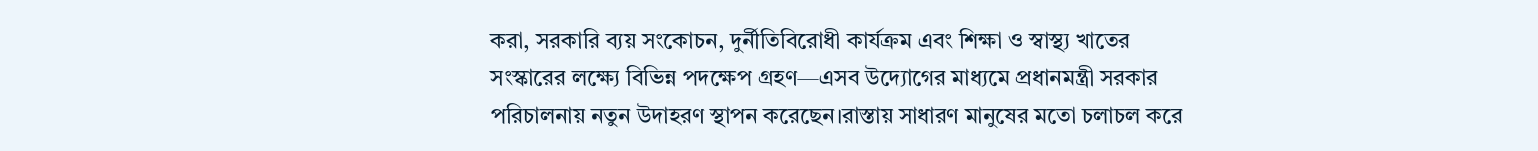করা, সরকারি ব্যয় সংকোচন, দুর্নীতিবিরোধী কার্যক্রম এবং শিক্ষা ও স্বাস্থ্য খাতের সংস্কারের লক্ষ্যে বিভিন্ন পদক্ষেপ গ্রহণ—এসব উদ্যোগের মাধ্যমে প্রধানমন্ত্রী সরকার পরিচালনায় নতুন উদাহরণ স্থাপন করেছেন।রাস্তায় সাধারণ মানুষের মতো চলাচল করে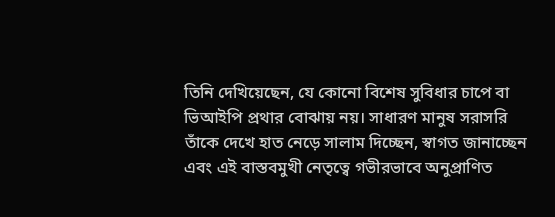তিনি দেখিয়েছেন, যে কোনো বিশেষ সুবিধার চাপে বা ভিআইপি প্রথার বোঝায় নয়। সাধারণ মানুষ সরাসরি তাঁকে দেখে হাত নেড়ে সালাম দিচ্ছেন, স্বাগত জানাচ্ছেন এবং এই বাস্তবমুখী নেতৃত্বে গভীরভাবে অনুপ্রাণিত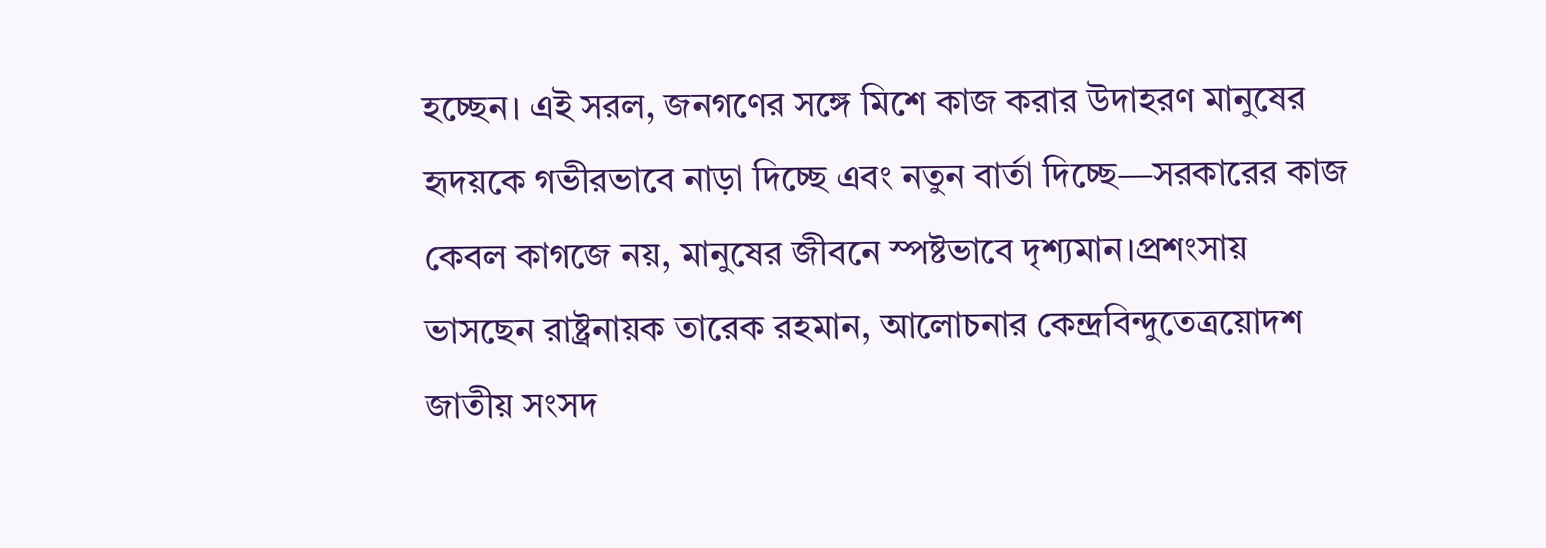হচ্ছেন। এই সরল, জনগণের সঙ্গে মিশে কাজ করার উদাহরণ মানুষের হৃদয়কে গভীরভাবে নাড়া দিচ্ছে এবং নতুন বার্তা দিচ্ছে—সরকারের কাজ কেবল কাগজে নয়, মানুষের জীবনে স্পষ্টভাবে দৃশ্যমান।প্রশংসায় ভাসছেন রাষ্ট্রনায়ক তারেক রহমান, আলোচনার কেন্দ্রবিন্দুতেত্রয়োদশ জাতীয় সংসদ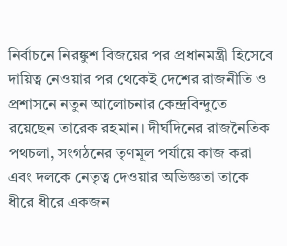নির্বাচনে নিরঙ্কুশ বিজয়ের পর প্রধানমন্ত্রী হিসেবে দায়িত্ব নেওয়ার পর থেকেই দেশের রাজনীতি ও প্রশাসনে নতুন আলোচনার কেন্দ্রবিন্দুতে রয়েছেন তারেক রহমান। দীর্ঘদিনের রাজনৈতিক পথচলা, সংগঠনের তৃণমূল পর্যায়ে কাজ করা এবং দলকে নেতৃত্ব দেওয়ার অভিজ্ঞতা তাকে ধীরে ধীরে একজন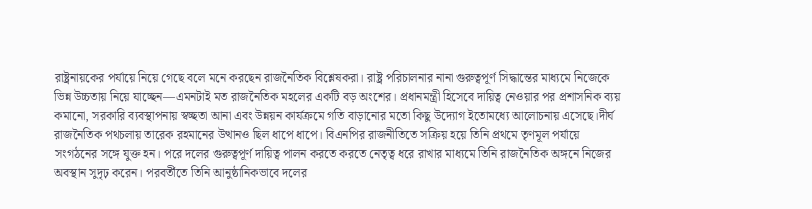রাষ্ট্রনায়কের পর্যায়ে নিয়ে গেছে বলে মনে করছেন রাজনৈতিক বিশ্লেষকরা। রাষ্ট্র পরিচালনার নানা গুরুত্বপূর্ণ সিদ্ধান্তের মাধ্যমে নিজেকে ভিন্ন উচ্চতায় নিয়ে যাচ্ছেন—এমনটাই মত রাজনৈতিক মহলের একটি বড় অংশের। প্রধানমন্ত্রী হিসেবে দায়িত্ব নেওয়ার পর প্রশাসনিক ব্যয় কমানো, সরকারি ব্যবস্থাপনায় স্বচ্ছতা আনা এবং উন্নয়ন কার্যক্রমে গতি বাড়ানোর মতো কিছু উদ্যোগ ইতোমধ্যে আলোচনায় এসেছে।দীর্ঘ রাজনৈতিক পথচলায় তারেক রহমানের উত্থানও ছিল ধাপে ধাপে। বিএনপির রাজনীতিতে সক্রিয় হয়ে তিনি প্রথমে তৃণমূল পর্যায়ে সংগঠনের সঙ্গে যুক্ত হন। পরে দলের গুরুত্বপূর্ণ দায়িত্ব পালন করতে করতে নেতৃত্ব ধরে রাখার মাধ্যমে তিনি রাজনৈতিক অঙ্গনে নিজের অবস্থান সুদৃঢ় করেন। পরবর্তীতে তিনি আনুষ্ঠানিকভাবে দলের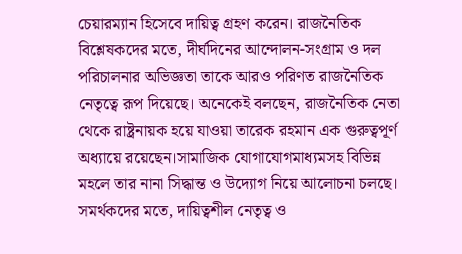চেয়ারম্যান হিসেবে দায়িত্ব গ্রহণ করেন। রাজনৈতিক বিশ্লেষকদের মতে, দীর্ঘদিনের আন্দোলন-সংগ্রাম ও দল পরিচালনার অভিজ্ঞতা তাকে আরও পরিণত রাজনৈতিক নেতৃত্বে রূপ দিয়েছে। অনেকেই বলছেন, রাজনৈতিক নেতা থেকে রাষ্ট্রনায়ক হয়ে যাওয়া তারেক রহমান এক গুরুত্বপূর্ণ অধ্যায়ে রয়েছেন।সামাজিক যোগাযোগমাধ্যমসহ বিভিন্ন মহলে তার নানা সিদ্ধান্ত ও উদ্যোগ নিয়ে আলোচনা চলছে। সমর্থকদের মতে, দায়িত্বশীল নেতৃত্ব ও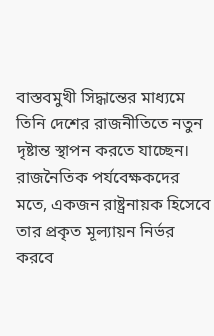বাস্তবমুখী সিদ্ধান্তের মাধ্যমে তিনি দেশের রাজনীতিতে নতুন দৃষ্টান্ত স্থাপন করতে যাচ্ছেন। রাজনৈতিক পর্যবেক্ষকদের মতে, একজন রাষ্ট্রনায়ক হিসেবে তার প্রকৃত মূল্যায়ন নির্ভর করবে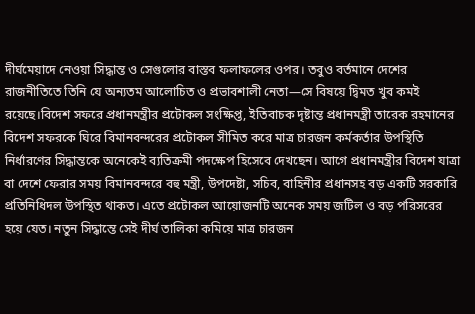দীর্ঘমেয়াদে নেওয়া সিদ্ধান্ত ও সেগুলোর বাস্তব ফলাফলের ওপর। তবুও বর্তমানে দেশের রাজনীতিতে তিনি যে অন্যতম আলোচিত ও প্রভাবশালী নেতা—সে বিষয়ে দ্বিমত খুব কমই রয়েছে।বিদেশ সফরে প্রধানমন্ত্রীর প্রটোকল সংক্ষিপ্ত, ইতিবাচক দৃষ্টান্ত প্রধানমন্ত্রী তারেক রহমানের বিদেশ সফরকে ঘিরে বিমানবন্দরের প্রটোকল সীমিত করে মাত্র চারজন কর্মকর্তার উপস্থিতি নির্ধারণের সিদ্ধান্তকে অনেকেই ব্যতিক্রমী পদক্ষেপ হিসেবে দেখছেন। আগে প্রধানমন্ত্রীর বিদেশ যাত্রা বা দেশে ফেরার সময় বিমানবন্দরে বহু মন্ত্রী, উপদেষ্টা, সচিব, বাহিনীর প্রধানসহ বড় একটি সরকারি প্রতিনিধিদল উপস্থিত থাকত। এতে প্রটোকল আয়োজনটি অনেক সময় জটিল ও বড় পরিসরের হয়ে যেত। নতুন সিদ্ধান্তে সেই দীর্ঘ তালিকা কমিয়ে মাত্র চারজন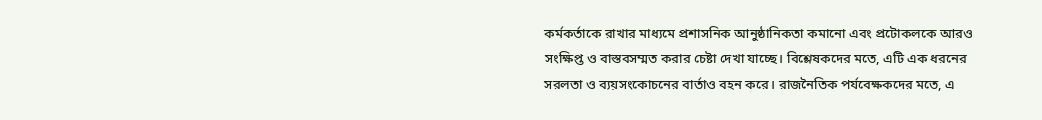কর্মকর্তাকে রাখার মাধ্যমে প্রশাসনিক আনুষ্ঠানিকতা কমানো এবং প্রটোকলকে আরও সংক্ষিপ্ত ও বাস্তবসম্মত করার চেষ্টা দেখা যাচ্ছে। বিশ্লেষকদের মতে, এটি এক ধরনের সরলতা ও ব্যয়সংকোচনের বার্তাও বহন করে। রাজনৈতিক পর্যবেক্ষকদের মতে, এ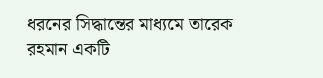ধরনের সিদ্ধান্তের মাধ্যমে তারেক রহমান একটি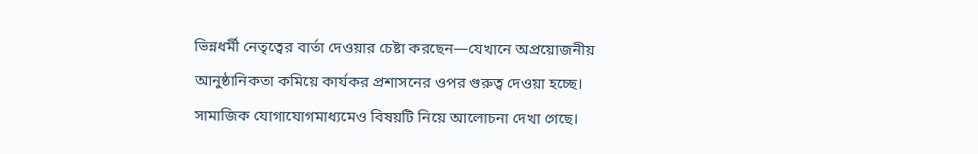ভিন্নধর্মী নেতৃত্বের বার্তা দেওয়ার চেষ্টা করছেন—যেখানে অপ্রয়োজনীয় আনুষ্ঠানিকতা কমিয়ে কার্যকর প্রশাসনের ওপর গুরুত্ব দেওয়া হচ্ছে। সামাজিক যোগাযোগমাধ্যমেও বিষয়টি নিয়ে আলোচনা দেখা গেছে।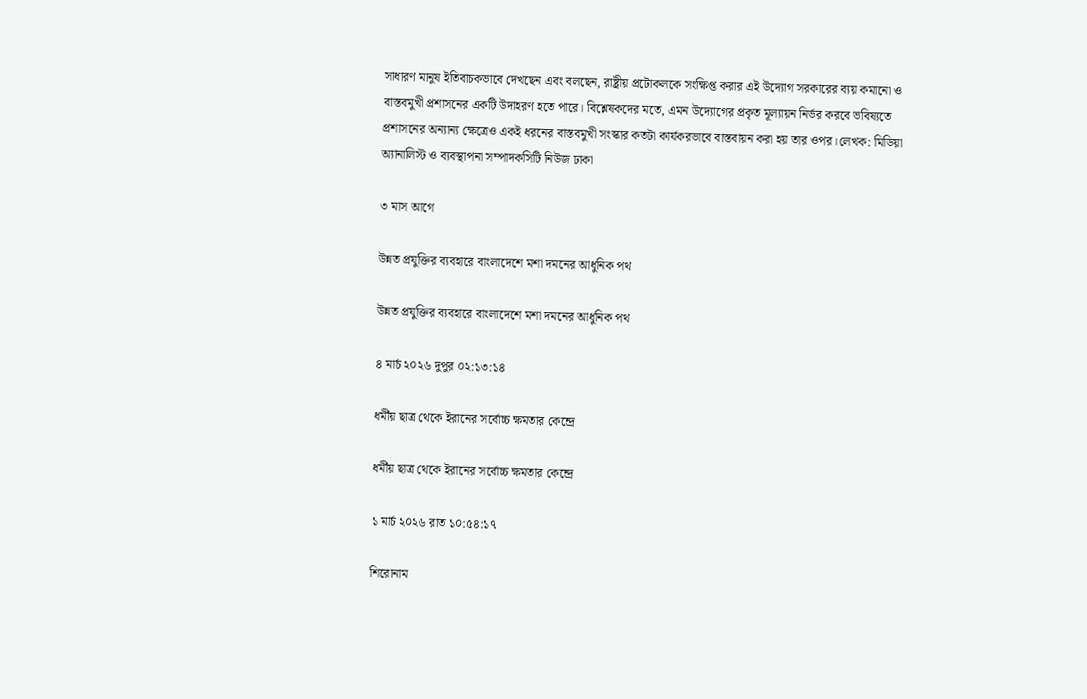সাধারণ মানুষ ইতিবাচকভাবে দেখছেন এবং বলছেন, রাষ্ট্রীয় প্রটোকলকে সংক্ষিপ্ত করার এই উদ্যোগ সরকারের ব্যয় কমানো ও বাস্তবমুখী প্রশাসনের একটি উদাহরণ হতে পারে। বিশ্লেষকদের মতে, এমন উদ্যোগের প্রকৃত মূল্যায়ন নির্ভর করবে ভবিষ্যতে প্রশাসনের অন্যান্য ক্ষেত্রেও একই ধরনের বাস্তবমুখী সংস্কার কতটা কার্যকরভাবে বাস্তবায়ন করা হয় তার ওপর।লেখক: মিডিয়া অ্যানালিস্ট ও ব্যবস্থাপনা সম্পাদকসিটি নিউজ ঢাকা

৩ মাস আগে

উন্নত প্রযুক্তির ব্যবহারে বাংলাদেশে মশা দমনের আধুনিক পথ

উন্নত প্রযুক্তির ব্যবহারে বাংলাদেশে মশা দমনের আধুনিক পথ

৪ মার্চ ২০২৬ দুপুর ০২:১৩:১৪

ধর্মীয় ছাত্র থেকে ইরানের সর্বোচ্চ ক্ষমতার কেন্দ্রে

ধর্মীয় ছাত্র থেকে ইরানের সর্বোচ্চ ক্ষমতার কেন্দ্রে

১ মার্চ ২০২৬ রাত ১০:৫৪:১৭

শিরোনাম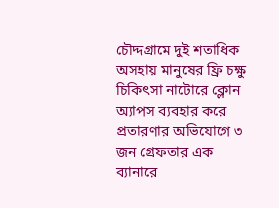চৌদ্দগ্রামে দুই শতাধিক অসহায় মানুষের ফ্রি চক্ষু চিকিৎসা নাটোরে ক্লোন অ্যাপস ব্যবহার করে প্রতারণার অভিযোগে ৩ জন গ্রেফতার এক ব্যানারে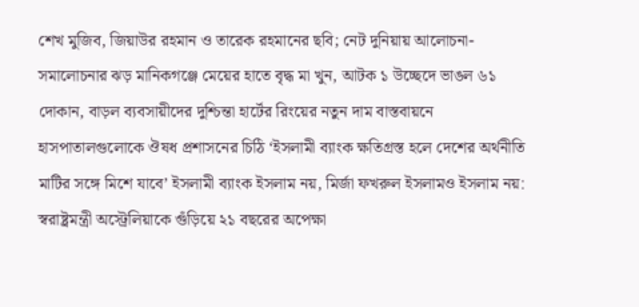শেখ মুজিব, জিয়াউর রহমান ও তারেক রহমানের ছবি; নেট দুনিয়ায় আলোচনা-সমালোচনার ঝড় মানিকগঞ্জে মেয়ের হাতে বৃদ্ধ মা খুন, আটক ১ উচ্ছেদে ভাঙল ৬১ দোকান, বাড়ল ব্যবসায়ীদের দুশ্চিন্তা হার্টের রিংয়ের নতুন দাম বাস্তবায়নে হাসপাতালগুলোকে ঔষধ প্রশাসনের চিঠি ‘ইসলামী ব্যাংক ক্ষতিগ্রস্ত হলে দেশের অর্থনীতি মাটির সঙ্গে মিশে যাবে’ ইসলামী ব্যাংক ইসলাম নয়, মির্জা ফখরুল ইসলামও ইসলাম নয়: স্বরাষ্ট্রমন্ত্রী অস্ট্রেলিয়াকে গুঁড়িয়ে ২১ বছরের অপেক্ষা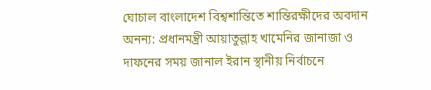ঘোচাল বাংলাদেশ বিশ্বশান্তিতে শান্তিরক্ষীদের অবদান অনন্য: প্রধানমন্ত্রী আয়াতুল্লাহ খামেনির জানাজা ও দাফনের সময় জানাল ইরান স্থানীয় নির্বাচনে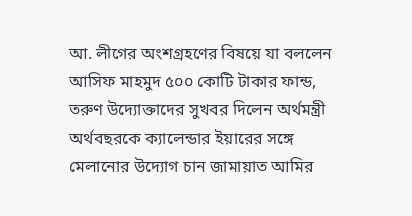আ. লীগের অংশগ্রহণের বিষয়ে যা বললেন আসিফ মাহমুদ ৫০০ কোটি টাকার ফান্ড, তরুণ উদ্যোক্তাদের সুখবর দিলেন অর্থমন্ত্রী অর্থবছরকে ক্যালেন্ডার ইয়ারের সঙ্গে মেলানোর উদ্যোগ চান জামায়াত আমির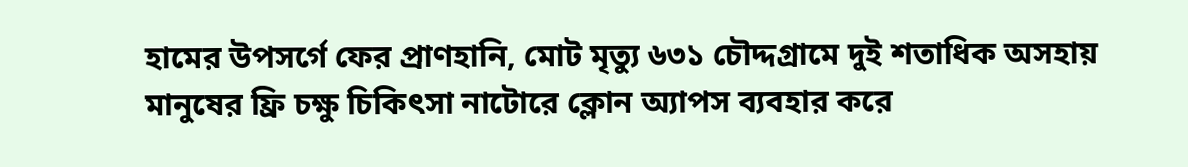হামের উপসর্গে ফের প্রাণহানি, মোট মৃত্যু ৬৩১ চৌদ্দগ্রামে দুই শতাধিক অসহায় মানুষের ফ্রি চক্ষু চিকিৎসা নাটোরে ক্লোন অ্যাপস ব্যবহার করে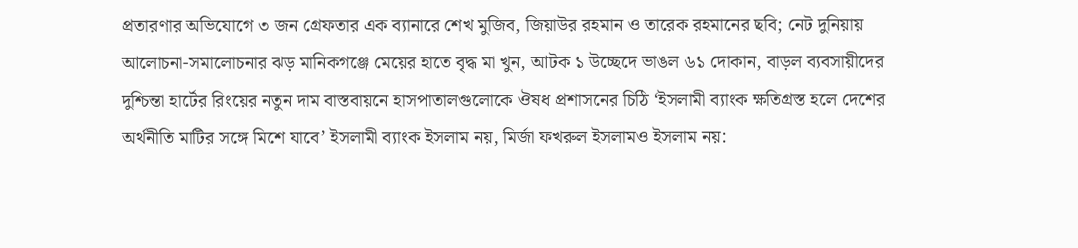প্রতারণার অভিযোগে ৩ জন গ্রেফতার এক ব্যানারে শেখ মুজিব, জিয়াউর রহমান ও তারেক রহমানের ছবি; নেট দুনিয়ায় আলোচনা-সমালোচনার ঝড় মানিকগঞ্জে মেয়ের হাতে বৃদ্ধ মা খুন, আটক ১ উচ্ছেদে ভাঙল ৬১ দোকান, বাড়ল ব্যবসায়ীদের দুশ্চিন্তা হার্টের রিংয়ের নতুন দাম বাস্তবায়নে হাসপাতালগুলোকে ঔষধ প্রশাসনের চিঠি ‘ইসলামী ব্যাংক ক্ষতিগ্রস্ত হলে দেশের অর্থনীতি মাটির সঙ্গে মিশে যাবে’ ইসলামী ব্যাংক ইসলাম নয়, মির্জা ফখরুল ইসলামও ইসলাম নয়: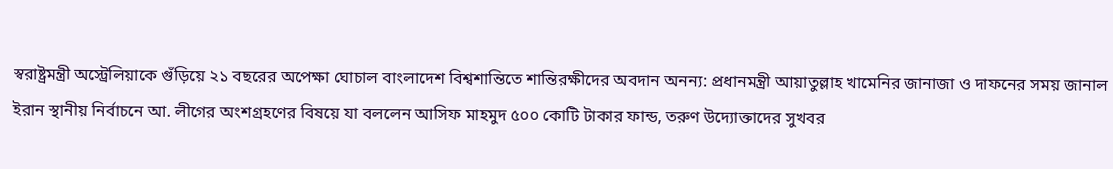স্বরাষ্ট্রমন্ত্রী অস্ট্রেলিয়াকে গুঁড়িয়ে ২১ বছরের অপেক্ষা ঘোচাল বাংলাদেশ বিশ্বশান্তিতে শান্তিরক্ষীদের অবদান অনন্য: প্রধানমন্ত্রী আয়াতুল্লাহ খামেনির জানাজা ও দাফনের সময় জানাল ইরান স্থানীয় নির্বাচনে আ. লীগের অংশগ্রহণের বিষয়ে যা বললেন আসিফ মাহমুদ ৫০০ কোটি টাকার ফান্ড, তরুণ উদ্যোক্তাদের সুখবর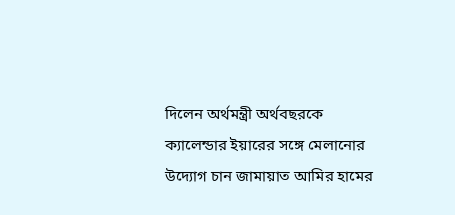দিলেন অর্থমন্ত্রী অর্থবছরকে ক্যালেন্ডার ইয়ারের সঙ্গে মেলানোর উদ্যোগ চান জামায়াত আমির হামের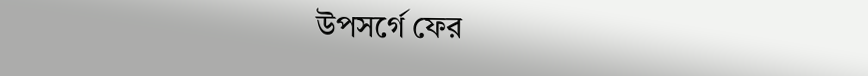উপসর্গে ফের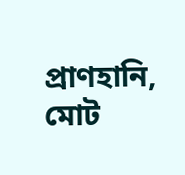প্রাণহানি, মোট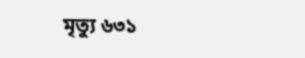মৃত্যু ৬৩১